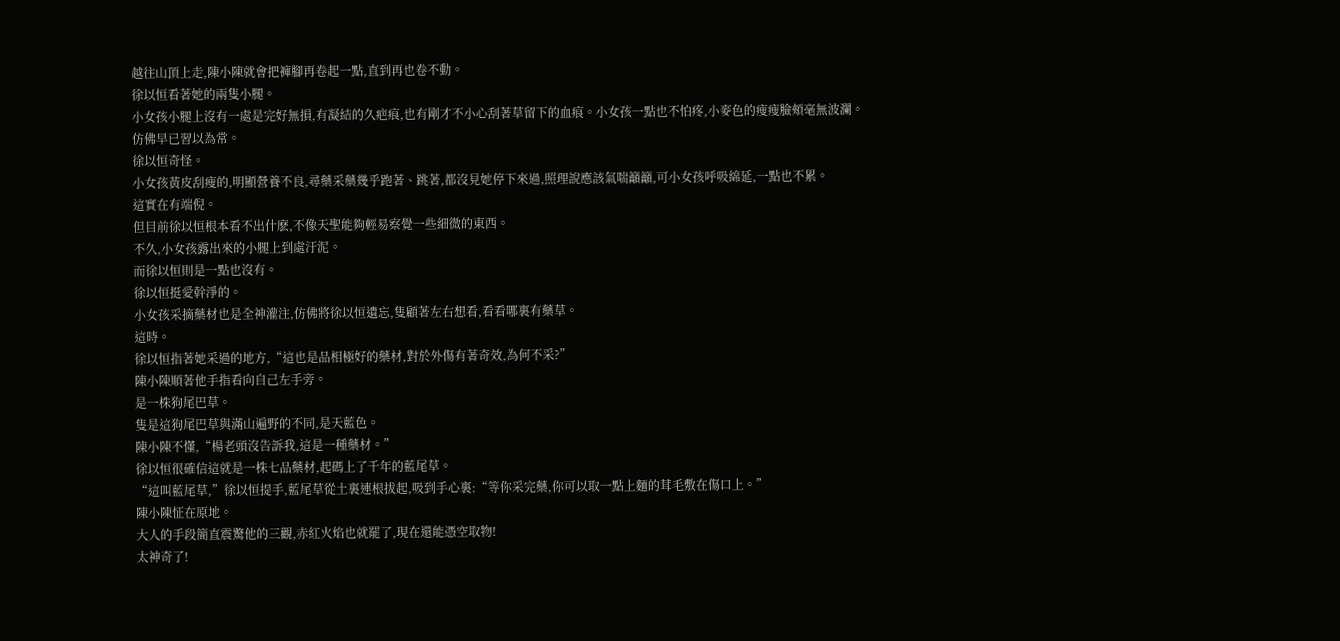越往山頂上走,陳小陳就會把褲腳再卷起一點,直到再也卷不動。
徐以恒看著她的兩隻小腿。
小女孩小腿上沒有一處是完好無損,有凝結的久疤痕,也有剛才不小心刮著草留下的血痕。小女孩一點也不怕疼,小麥色的瘦瘦臉頰毫無波瀾。
仿佛早已習以為常。
徐以恒奇怪。
小女孩黃皮刮瘦的,明顯營養不良,尋藥采藥幾乎跑著、跳著,都沒見她停下來過,照理說應該氣喘籲籲,可小女孩呼吸綿延,一點也不累。
這實在有端倪。
但目前徐以恒根本看不出什麽,不像天聖能夠輕易察覺一些細微的東西。
不久,小女孩露出來的小腿上到處汙泥。
而徐以恒則是一點也沒有。
徐以恒挺愛幹淨的。
小女孩采摘藥材也是全神灌注,仿佛將徐以恒遺忘,隻顧著左右想看,看看哪裏有藥草。
這時。
徐以恒指著她采過的地方,“這也是品相極好的藥材,對於外傷有著奇效,為何不采?”
陳小陳順著他手指看向自己左手旁。
是一株狗尾巴草。
隻是這狗尾巴草與滿山遍野的不同,是天藍色。
陳小陳不懂,“楊老頭沒告訴我,這是一種藥材。”
徐以恒很確信這就是一株七品藥材,起碼上了千年的藍尾草。
“這叫藍尾草,”徐以恒提手,藍尾草從土裏連根拔起,吸到手心裏:“等你采完藥,你可以取一點上麵的茸毛敷在傷口上。”
陳小陳怔在原地。
大人的手段簡直震驚他的三觀,赤紅火焰也就罷了,現在還能憑空取物!
太神奇了!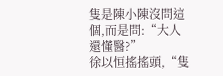隻是陳小陳沒問這個,而是問:“大人還懂醫?”
徐以恒搖搖頭,“隻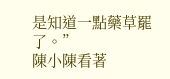是知道一點藥草罷了。”
陳小陳看著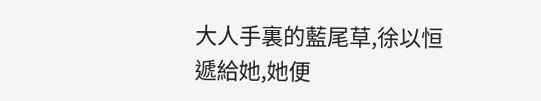大人手裏的藍尾草,徐以恒遞給她,她便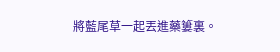將藍尾草一起丟進藥簍裏。